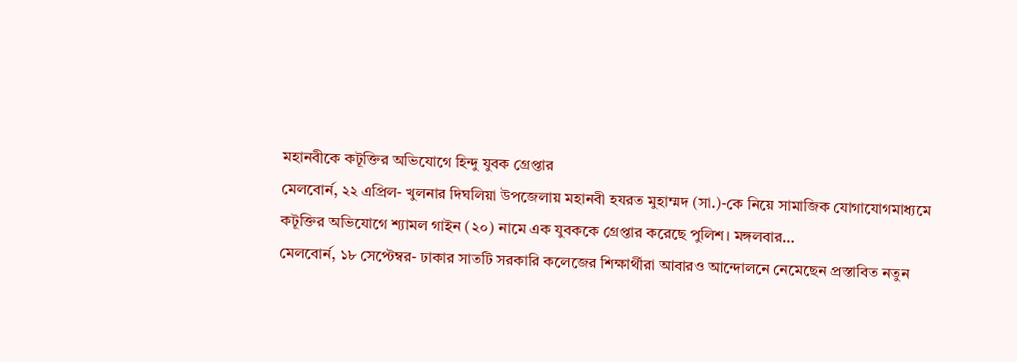মহানবীকে কটূক্তির অভিযোগে হিন্দু যুবক গ্রেপ্তার
মেলবোর্ন, ২২ এপ্রিল- খুলনার দিঘলিয়া উপজেলায় মহানবী হযরত মুহাম্মদ (সা.)-কে নিয়ে সামাজিক যোগাযোগমাধ্যমে কটূক্তির অভিযোগে শ্যামল গাইন (২০) নামে এক যুবককে গ্রেপ্তার করেছে পুলিশ। মঙ্গলবার…
মেলবোর্ন, ১৮ সেপ্টেম্বর- ঢাকার সাতটি সরকারি কলেজের শিক্ষার্থীরা আবারও আন্দোলনে নেমেছেন প্রস্তাবিত নতুন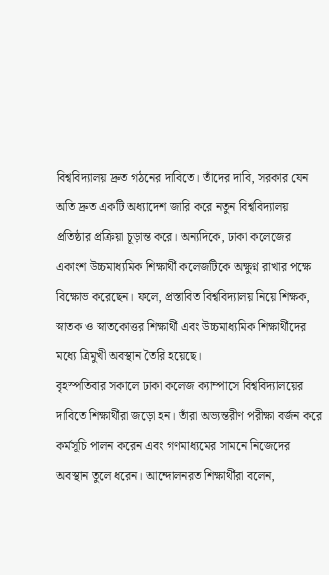বিশ্ববিদ্যালয় দ্রুত গঠনের দাবিতে। তাঁদের দাবি, সরকার যেন অতি দ্রুত একটি অধ্যাদেশ জারি করে নতুন বিশ্ববিদ্যালয় প্রতিষ্ঠার প্রক্রিয়া চূড়ান্ত করে। অন্যদিকে, ঢাকা কলেজের একাংশ উচ্চমাধ্যমিক শিক্ষার্থী কলেজটিকে অক্ষুণ্ন রাখার পক্ষে বিক্ষোভ করেছেন। ফলে, প্রস্তাবিত বিশ্ববিদ্যালয় নিয়ে শিক্ষক, স্নাতক ও স্নাতকোত্তর শিক্ষার্থী এবং উচ্চমাধ্যমিক শিক্ষার্থীদের মধ্যে ত্রিমুখী অবস্থান তৈরি হয়েছে।
বৃহস্পতিবার সকালে ঢাকা কলেজ ক্যাম্পাসে বিশ্ববিদ্যালয়ের দাবিতে শিক্ষার্থীরা জড়ো হন। তাঁরা অভ্যন্তরীণ পরীক্ষা বর্জন করে কর্মসূচি পালন করেন এবং গণমাধ্যমের সামনে নিজেদের অবস্থান তুলে ধরেন। আন্দোলনরত শিক্ষার্থীরা বলেন,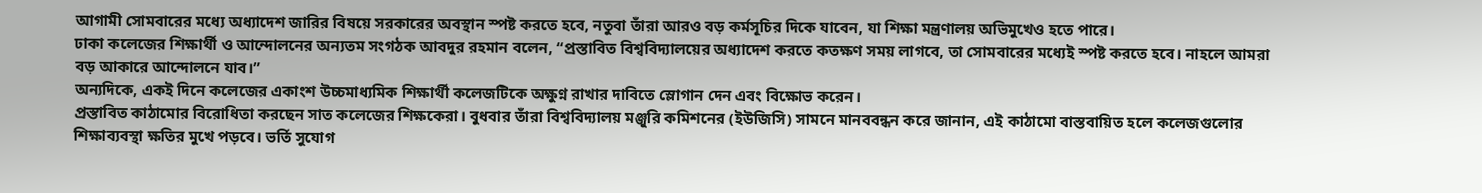আগামী সোমবারের মধ্যে অধ্যাদেশ জারির বিষয়ে সরকারের অবস্থান স্পষ্ট করতে হবে, নতুবা তাঁরা আরও বড় কর্মসূচির দিকে যাবেন, যা শিক্ষা মন্ত্রণালয় অভিমুখেও হতে পারে।
ঢাকা কলেজের শিক্ষার্থী ও আন্দোলনের অন্যতম সংগঠক আবদুর রহমান বলেন, “প্রস্তাবিত বিশ্ববিদ্যালয়ের অধ্যাদেশ করতে কতক্ষণ সময় লাগবে, তা সোমবারের মধ্যেই স্পষ্ট করতে হবে। নাহলে আমরা বড় আকারে আন্দোলনে যাব।”
অন্যদিকে, একই দিনে কলেজের একাংশ উচ্চমাধ্যমিক শিক্ষার্থী কলেজটিকে অক্ষুণ্ন রাখার দাবিতে স্লোগান দেন এবং বিক্ষোভ করেন।
প্রস্তাবিত কাঠামোর বিরোধিতা করছেন সাত কলেজের শিক্ষকেরা। বুধবার তাঁরা বিশ্ববিদ্যালয় মঞ্জুরি কমিশনের (ইউজিসি) সামনে মানববন্ধন করে জানান, এই কাঠামো বাস্তবায়িত হলে কলেজগুলোর শিক্ষাব্যবস্থা ক্ষতির মুখে পড়বে। ভর্তি সুযোগ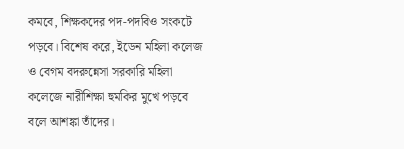কমবে, শিক্ষকদের পদ-পদবিও সংকটে পড়বে। বিশেষ করে, ইডেন মহিলা কলেজ ও বেগম বদরুন্নেসা সরকারি মহিলা কলেজে নারীশিক্ষা হুমকির মুখে পড়বে বলে আশঙ্কা তাঁদের।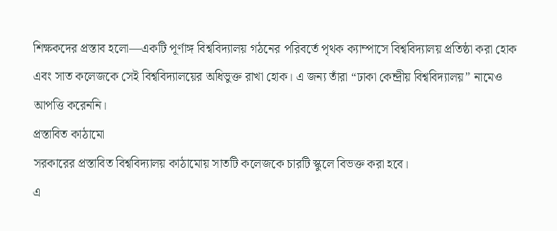শিক্ষকদের প্রস্তাব হলো—একটি পূর্ণাঙ্গ বিশ্ববিদ্যালয় গঠনের পরিবর্তে পৃথক ক্যাম্পাসে বিশ্ববিদ্যালয় প্রতিষ্ঠা করা হোক এবং সাত কলেজকে সেই বিশ্ববিদ্যালয়ের অধিভুক্ত রাখা হোক। এ জন্য তাঁরা “ঢাকা কেন্দ্রীয় বিশ্ববিদ্যালয়” নামেও আপত্তি করেননি।
প্রস্তাবিত কাঠামো
সরকারের প্রস্তাবিত বিশ্ববিদ্যালয় কাঠামোয় সাতটি কলেজকে চারটি স্কুলে বিভক্ত করা হবে।
এ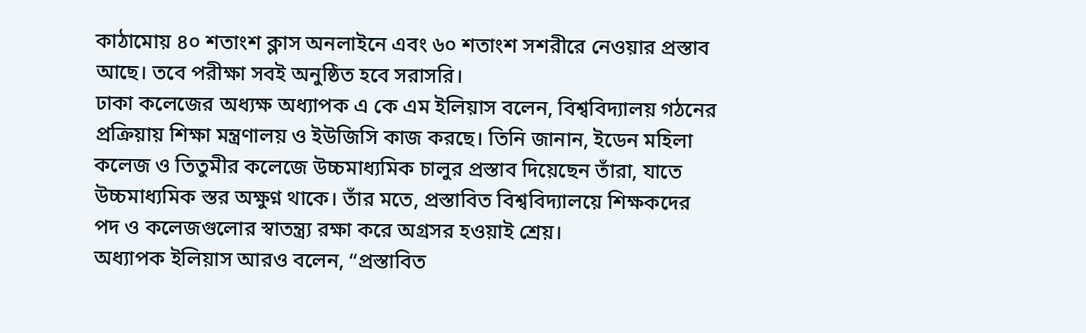কাঠামোয় ৪০ শতাংশ ক্লাস অনলাইনে এবং ৬০ শতাংশ সশরীরে নেওয়ার প্রস্তাব আছে। তবে পরীক্ষা সবই অনুষ্ঠিত হবে সরাসরি।
ঢাকা কলেজের অধ্যক্ষ অধ্যাপক এ কে এম ইলিয়াস বলেন, বিশ্ববিদ্যালয় গঠনের প্রক্রিয়ায় শিক্ষা মন্ত্রণালয় ও ইউজিসি কাজ করছে। তিনি জানান, ইডেন মহিলা কলেজ ও তিতুমীর কলেজে উচ্চমাধ্যমিক চালুর প্রস্তাব দিয়েছেন তাঁরা, যাতে উচ্চমাধ্যমিক স্তর অক্ষুণ্ন থাকে। তাঁর মতে, প্রস্তাবিত বিশ্ববিদ্যালয়ে শিক্ষকদের পদ ও কলেজগুলোর স্বাতন্ত্র্য রক্ষা করে অগ্রসর হওয়াই শ্রেয়।
অধ্যাপক ইলিয়াস আরও বলেন, “প্রস্তাবিত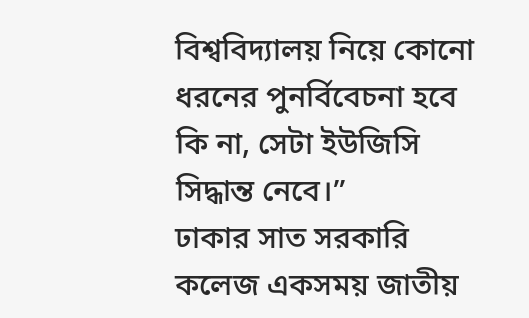বিশ্ববিদ্যালয় নিয়ে কোনো ধরনের পুনর্বিবেচনা হবে কি না, সেটা ইউজিসি সিদ্ধান্ত নেবে।”
ঢাকার সাত সরকারি কলেজ একসময় জাতীয়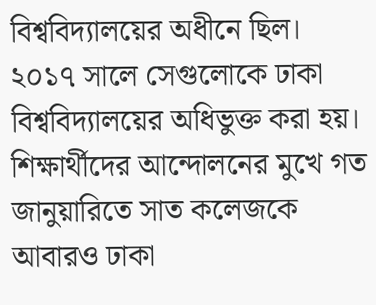বিশ্ববিদ্যালয়ের অধীনে ছিল। ২০১৭ সালে সেগুলোকে ঢাকা বিশ্ববিদ্যালয়ের অধিভুক্ত করা হয়। শিক্ষার্থীদের আন্দোলনের মুখে গত জানুয়ারিতে সাত কলেজকে আবারও ঢাকা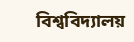বিশ্ববিদ্যালয়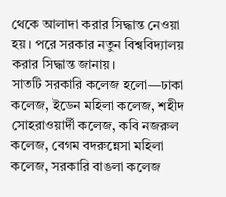থেকে আলাদা করার সিদ্ধান্ত নেওয়া হয়। পরে সরকার নতুন বিশ্ববিদ্যালয় করার সিদ্ধান্ত জানায়।
সাতটি সরকারি কলেজ হলো—ঢাকা কলেজ, ইডেন মহিলা কলেজ, শহীদ সোহরাওয়ার্দী কলেজ, কবি নজরুল কলেজ, বেগম বদরুন্নেসা মহিলা কলেজ, সরকারি বাঙলা কলেজ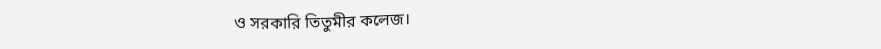ও সরকারি তিতুমীর কলেজ।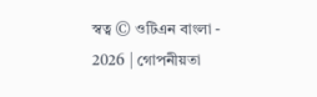স্বত্ব © ওটিএন বাংলা - 2026 | গোপনীয়তা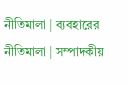নীতিমালা | ব্যবহারের নীতিমালা | সম্পাদকীয়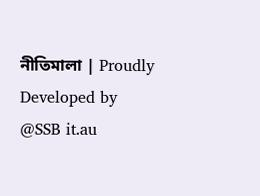নীতিমালা | Proudly Developed by @SSB it.au